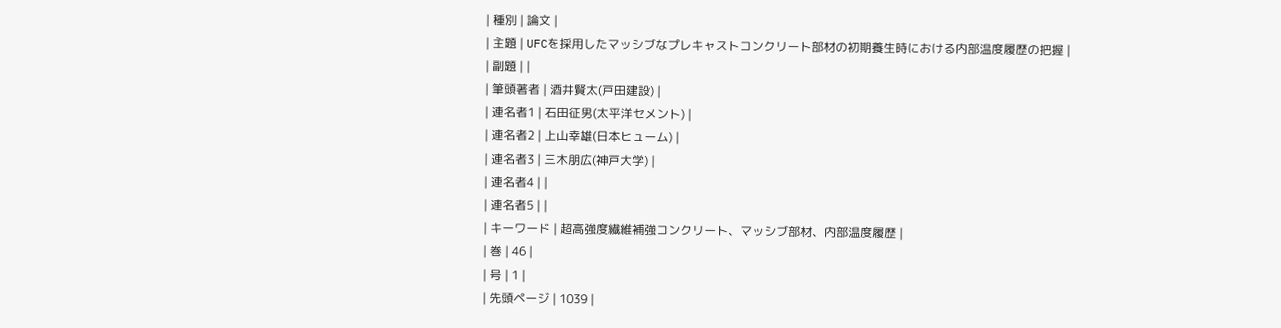| 種別 | 論文 |
| 主題 | UFCを採用したマッシブなプレキャストコンクリート部材の初期養生時における内部温度履歴の把握 |
| 副題 | |
| 筆頭著者 | 酒井賢太(戸田建設) |
| 連名者1 | 石田征男(太平洋セメント) |
| 連名者2 | 上山幸雄(日本ヒューム) |
| 連名者3 | 三木朋広(神戸大学) |
| 連名者4 | |
| 連名者5 | |
| キーワード | 超高強度繊維補強コンクリート、マッシブ部材、内部温度履歴 |
| 巻 | 46 |
| 号 | 1 |
| 先頭ページ | 1039 |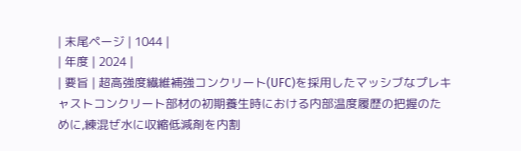| 末尾ページ | 1044 |
| 年度 | 2024 |
| 要旨 | 超高強度繊維補強コンクリート(UFC)を採用したマッシブなプレキャストコンクリート部材の初期養生時における内部温度履歴の把握のために,練混ぜ水に収縮低減剤を内割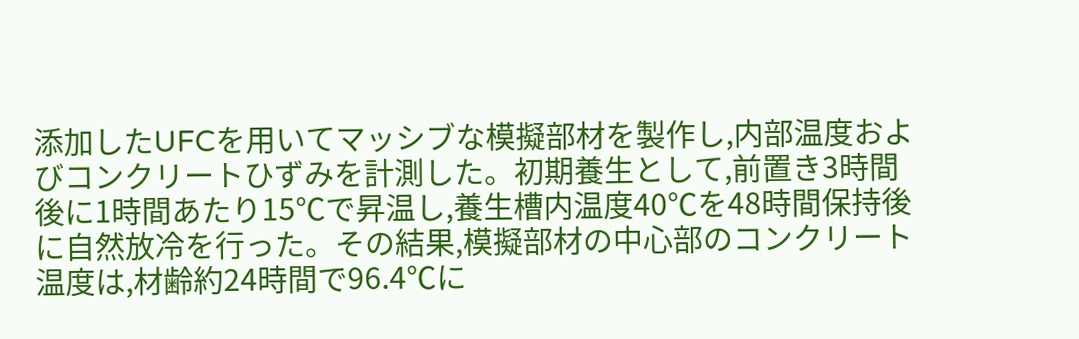添加したUFCを用いてマッシブな模擬部材を製作し,内部温度およびコンクリートひずみを計測した。初期養生として,前置き3時間後に1時間あたり15℃で昇温し,養生槽内温度40℃を48時間保持後に自然放冷を行った。その結果,模擬部材の中心部のコンクリート温度は,材齢約24時間で96.4℃に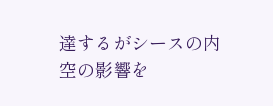達するがシースの内空の影響を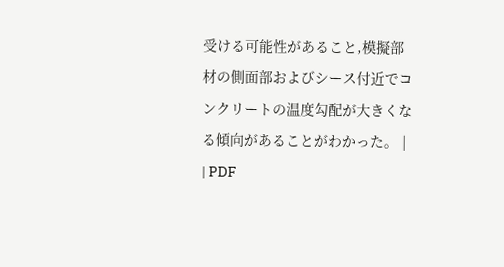受ける可能性があること,模擬部材の側面部およびシース付近でコンクリートの温度勾配が大きくなる傾向があることがわかった。 |
| PDF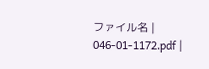ファイル名 | 046-01-1172.pdf |